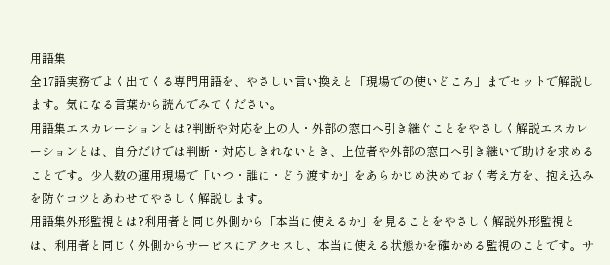用語集
全17語実務でよく出てくる専門用語を、やさしい言い換えと「現場での使いどころ」までセットで解説します。気になる言葉から読んでみてください。
用語集エスカレーションとは?判断や対応を上の人・外部の窓口へ引き継ぐことをやさしく解説エスカレーションとは、自分だけでは判断・対応しきれないとき、上位者や外部の窓口へ引き継いで助けを求めることです。少人数の運用現場で「いつ・誰に・どう渡すか」をあらかじめ決めておく考え方を、抱え込みを防ぐコツとあわせてやさしく解説します。
用語集外形監視とは?利用者と同じ外側から「本当に使えるか」を見ることをやさしく解説外形監視とは、利用者と同じく外側からサービスにアクセスし、本当に使える状態かを確かめる監視のことです。サ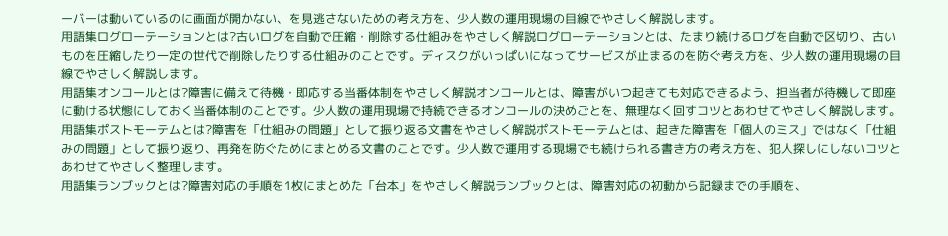ーバーは動いているのに画面が開かない、を見逃さないための考え方を、少人数の運用現場の目線でやさしく解説します。
用語集ログローテーションとは?古いログを自動で圧縮・削除する仕組みをやさしく解説ログローテーションとは、たまり続けるログを自動で区切り、古いものを圧縮したり一定の世代で削除したりする仕組みのことです。ディスクがいっぱいになってサービスが止まるのを防ぐ考え方を、少人数の運用現場の目線でやさしく解説します。
用語集オンコールとは?障害に備えて待機・即応する当番体制をやさしく解説オンコールとは、障害がいつ起きても対応できるよう、担当者が待機して即座に動ける状態にしておく当番体制のことです。少人数の運用現場で持続できるオンコールの決めごとを、無理なく回すコツとあわせてやさしく解説します。
用語集ポストモーテムとは?障害を「仕組みの問題」として振り返る文書をやさしく解説ポストモーテムとは、起きた障害を「個人のミス」ではなく「仕組みの問題」として振り返り、再発を防ぐためにまとめる文書のことです。少人数で運用する現場でも続けられる書き方の考え方を、犯人探しにしないコツとあわせてやさしく整理します。
用語集ランブックとは?障害対応の手順を1枚にまとめた「台本」をやさしく解説ランブックとは、障害対応の初動から記録までの手順を、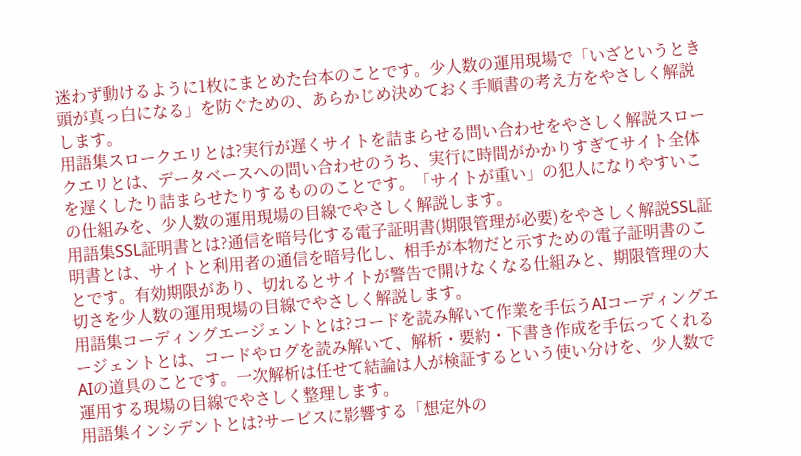迷わず動けるように1枚にまとめた台本のことです。少人数の運用現場で「いざというとき頭が真っ白になる」を防ぐための、あらかじめ決めておく手順書の考え方をやさしく解説します。
用語集スロークエリとは?実行が遅くサイトを詰まらせる問い合わせをやさしく解説スロークエリとは、データベースへの問い合わせのうち、実行に時間がかかりすぎてサイト全体を遅くしたり詰まらせたりするもののことです。「サイトが重い」の犯人になりやすいこの仕組みを、少人数の運用現場の目線でやさしく解説します。
用語集SSL証明書とは?通信を暗号化する電子証明書(期限管理が必要)をやさしく解説SSL証明書とは、サイトと利用者の通信を暗号化し、相手が本物だと示すための電子証明書のことです。有効期限があり、切れるとサイトが警告で開けなくなる仕組みと、期限管理の大切さを少人数の運用現場の目線でやさしく解説します。
用語集コーディングエージェントとは?コードを読み解いて作業を手伝うAIコーディングエージェントとは、コードやログを読み解いて、解析・要約・下書き作成を手伝ってくれるAIの道具のことです。一次解析は任せて結論は人が検証するという使い分けを、少人数で運用する現場の目線でやさしく整理します。
用語集インシデントとは?サービスに影響する「想定外の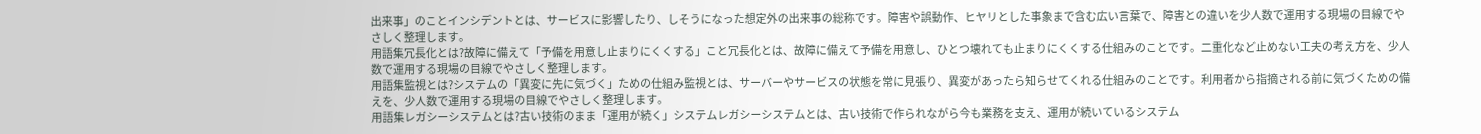出来事」のことインシデントとは、サービスに影響したり、しそうになった想定外の出来事の総称です。障害や誤動作、ヒヤリとした事象まで含む広い言葉で、障害との違いを少人数で運用する現場の目線でやさしく整理します。
用語集冗長化とは?故障に備えて「予備を用意し止まりにくくする」こと冗長化とは、故障に備えて予備を用意し、ひとつ壊れても止まりにくくする仕組みのことです。二重化など止めない工夫の考え方を、少人数で運用する現場の目線でやさしく整理します。
用語集監視とは?システムの「異変に先に気づく」ための仕組み監視とは、サーバーやサービスの状態を常に見張り、異変があったら知らせてくれる仕組みのことです。利用者から指摘される前に気づくための備えを、少人数で運用する現場の目線でやさしく整理します。
用語集レガシーシステムとは?古い技術のまま「運用が続く」システムレガシーシステムとは、古い技術で作られながら今も業務を支え、運用が続いているシステム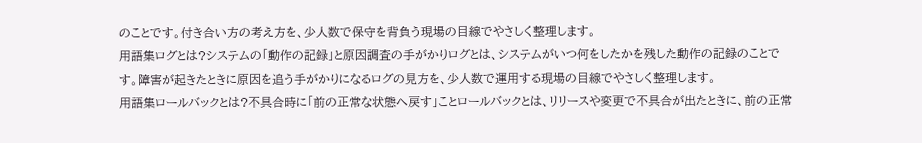のことです。付き合い方の考え方を、少人数で保守を背負う現場の目線でやさしく整理します。
用語集ログとは?システムの「動作の記録」と原因調査の手がかりログとは、システムがいつ何をしたかを残した動作の記録のことです。障害が起きたときに原因を追う手がかりになるログの見方を、少人数で運用する現場の目線でやさしく整理します。
用語集ロールバックとは?不具合時に「前の正常な状態へ戻す」ことロールバックとは、リリースや変更で不具合が出たときに、前の正常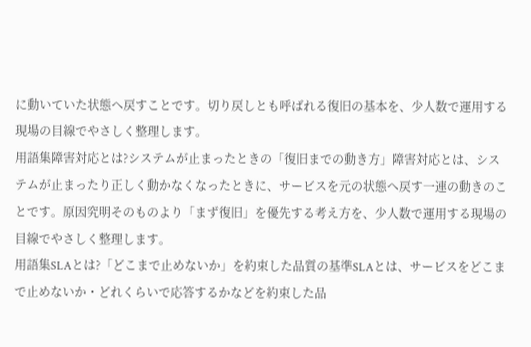に動いていた状態へ戻すことです。切り戻しとも呼ばれる復旧の基本を、少人数で運用する現場の目線でやさしく整理します。
用語集障害対応とは?システムが止まったときの「復旧までの動き方」障害対応とは、システムが止まったり正しく動かなくなったときに、サービスを元の状態へ戻す一連の動きのことです。原因究明そのものより「まず復旧」を優先する考え方を、少人数で運用する現場の目線でやさしく整理します。
用語集SLAとは?「どこまで止めないか」を約束した品質の基準SLAとは、サービスをどこまで止めないか・どれくらいで応答するかなどを約束した品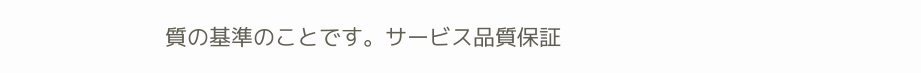質の基準のことです。サービス品質保証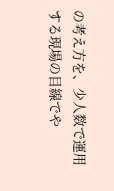の考え方を、少人数で運用する現場の目線でや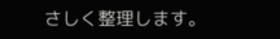さしく整理します。